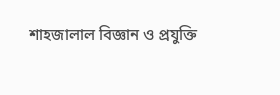শাহজালাল বিজ্ঞান ও প্রযুক্তি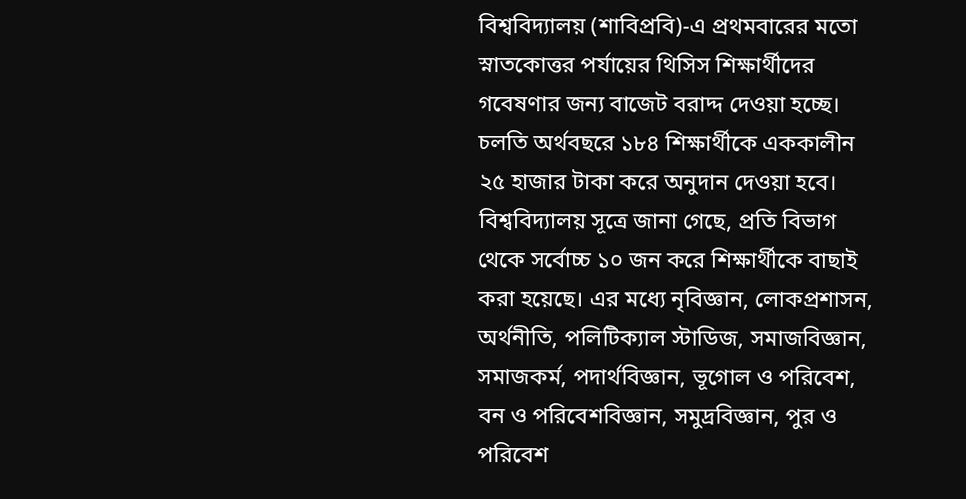বিশ্ববিদ্যালয় (শাবিপ্রবি)-এ প্রথমবারের মতো স্নাতকোত্তর পর্যায়ের থিসিস শিক্ষার্থীদের গবেষণার জন্য বাজেট বরাদ্দ দেওয়া হচ্ছে। চলতি অর্থবছরে ১৮৪ শিক্ষার্থীকে এককালীন ২৫ হাজার টাকা করে অনুদান দেওয়া হবে।
বিশ্ববিদ্যালয় সূত্রে জানা গেছে, প্রতি বিভাগ থেকে সর্বোচ্চ ১০ জন করে শিক্ষার্থীকে বাছাই করা হয়েছে। এর মধ্যে নৃবিজ্ঞান, লোকপ্রশাসন, অর্থনীতি, পলিটিক্যাল স্টাডিজ, সমাজবিজ্ঞান, সমাজকর্ম, পদার্থবিজ্ঞান, ভূগোল ও পরিবেশ, বন ও পরিবেশবিজ্ঞান, সমুদ্রবিজ্ঞান, পুর ও পরিবেশ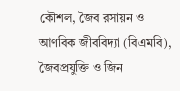কৌশল, জৈব রসায়ন ও আণবিক জীববিদ্যা (বিএমবি), জৈবপ্রযুক্তি ও জিন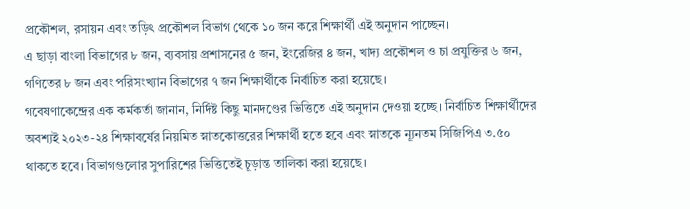প্রকৌশল, রসায়ন এবং তড়িৎ প্রকৌশল বিভাগ থেকে ১০ জন করে শিক্ষার্থী এই অনুদান পাচ্ছেন।
এ ছাড়া বাংলা বিভাগের ৮ জন, ব্যবসায় প্রশাসনের ৫ জন, ইংরেজির ৪ জন, খাদ্য প্রকৌশল ও চা প্রযুক্তির ৬ জন, গণিতের ৮ জন এবং পরিসংখ্যান বিভাগের ৭ জন শিক্ষার্থীকে নির্বাচিত করা হয়েছে।
গবেষণাকেন্দ্রের এক কর্মকর্তা জানান, নির্দিষ্ট কিছু মানদণ্ডের ভিত্তিতে এই অনুদান দেওয়া হচ্ছে। নির্বাচিত শিক্ষার্থীদের অবশ্যই ২০২৩-২৪ শিক্ষাবর্ষের নিয়মিত স্নাতকোত্তরের শিক্ষার্থী হতে হবে এবং স্নাতকে ন্যূনতম সিজিপিএ ৩.৫০ থাকতে হবে। বিভাগগুলোর সুপারিশের ভিত্তিতেই চূড়ান্ত তালিকা করা হয়েছে।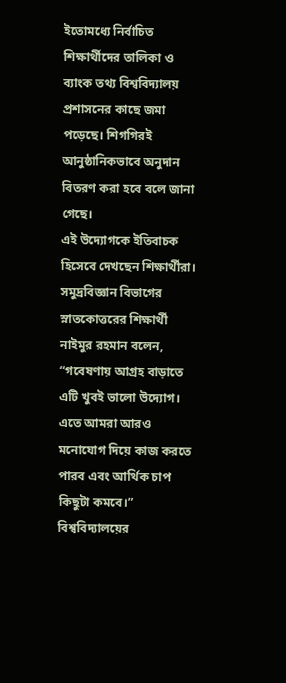ইতোমধ্যে নির্বাচিত শিক্ষার্থীদের তালিকা ও ব্যাংক তথ্য বিশ্ববিদ্যালয় প্রশাসনের কাছে জমা পড়েছে। শিগগিরই আনুষ্ঠানিকভাবে অনুদান বিতরণ করা হবে বলে জানা গেছে।
এই উদ্যোগকে ইতিবাচক হিসেবে দেখছেন শিক্ষার্থীরা। সমুদ্রবিজ্ঞান বিভাগের স্নাতকোত্তরের শিক্ষার্থী নাইমুর রহমান বলেন, “গবেষণায় আগ্রহ বাড়াতে এটি খুবই ভালো উদ্যোগ। এতে আমরা আরও মনোযোগ দিয়ে কাজ করতে পারব এবং আর্থিক চাপ কিছুটা কমবে।”
বিশ্ববিদ্যালয়ের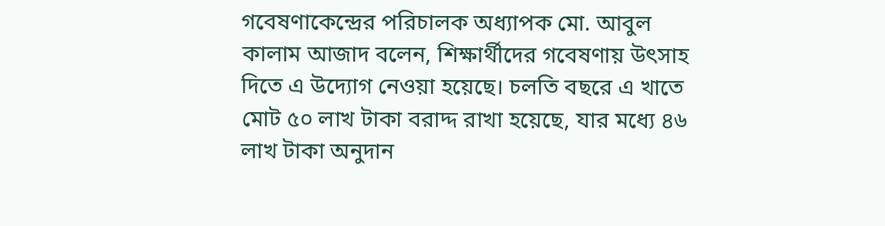গবেষণাকেন্দ্রের পরিচালক অধ্যাপক মো. আবুল কালাম আজাদ বলেন, শিক্ষার্থীদের গবেষণায় উৎসাহ দিতে এ উদ্যোগ নেওয়া হয়েছে। চলতি বছরে এ খাতে মোট ৫০ লাখ টাকা বরাদ্দ রাখা হয়েছে, যার মধ্যে ৪৬ লাখ টাকা অনুদান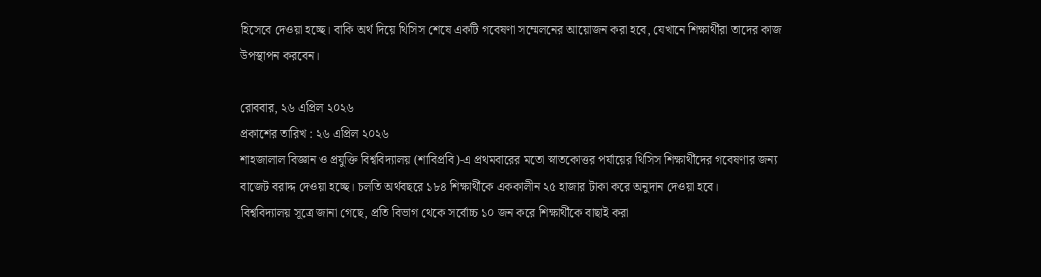হিসেবে দেওয়া হচ্ছে। বাকি অর্থ দিয়ে থিসিস শেষে একটি গবেষণা সম্মেলনের আয়োজন করা হবে, যেখানে শিক্ষার্থীরা তাদের কাজ উপস্থাপন করবেন।

রোববার, ২৬ এপ্রিল ২০২৬
প্রকাশের তারিখ : ২৬ এপ্রিল ২০২৬
শাহজালাল বিজ্ঞান ও প্রযুক্তি বিশ্ববিদ্যালয় (শাবিপ্রবি)-এ প্রথমবারের মতো স্নাতকোত্তর পর্যায়ের থিসিস শিক্ষার্থীদের গবেষণার জন্য বাজেট বরাদ্দ দেওয়া হচ্ছে। চলতি অর্থবছরে ১৮৪ শিক্ষার্থীকে এককালীন ২৫ হাজার টাকা করে অনুদান দেওয়া হবে।
বিশ্ববিদ্যালয় সূত্রে জানা গেছে, প্রতি বিভাগ থেকে সর্বোচ্চ ১০ জন করে শিক্ষার্থীকে বাছাই করা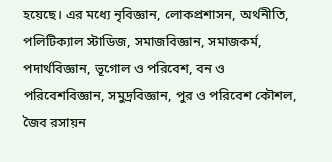হয়েছে। এর মধ্যে নৃবিজ্ঞান, লোকপ্রশাসন, অর্থনীতি, পলিটিক্যাল স্টাডিজ, সমাজবিজ্ঞান, সমাজকর্ম, পদার্থবিজ্ঞান, ভূগোল ও পরিবেশ, বন ও পরিবেশবিজ্ঞান, সমুদ্রবিজ্ঞান, পুর ও পরিবেশ কৌশল, জৈব রসায়ন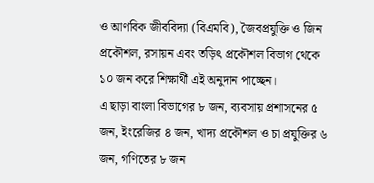ও আণবিক জীববিদ্যা (বিএমবি), জৈবপ্রযুক্তি ও জিন প্রকৌশল, রসায়ন এবং তড়িৎ প্রকৌশল বিভাগ থেকে ১০ জন করে শিক্ষার্থী এই অনুদান পাচ্ছেন।
এ ছাড়া বাংলা বিভাগের ৮ জন, ব্যবসায় প্রশাসনের ৫ জন, ইংরেজির ৪ জন, খাদ্য প্রকৌশল ও চা প্রযুক্তির ৬ জন, গণিতের ৮ জন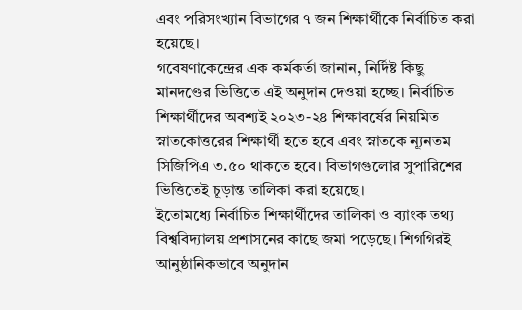এবং পরিসংখ্যান বিভাগের ৭ জন শিক্ষার্থীকে নির্বাচিত করা হয়েছে।
গবেষণাকেন্দ্রের এক কর্মকর্তা জানান, নির্দিষ্ট কিছু মানদণ্ডের ভিত্তিতে এই অনুদান দেওয়া হচ্ছে। নির্বাচিত শিক্ষার্থীদের অবশ্যই ২০২৩-২৪ শিক্ষাবর্ষের নিয়মিত স্নাতকোত্তরের শিক্ষার্থী হতে হবে এবং স্নাতকে ন্যূনতম সিজিপিএ ৩.৫০ থাকতে হবে। বিভাগগুলোর সুপারিশের ভিত্তিতেই চূড়ান্ত তালিকা করা হয়েছে।
ইতোমধ্যে নির্বাচিত শিক্ষার্থীদের তালিকা ও ব্যাংক তথ্য বিশ্ববিদ্যালয় প্রশাসনের কাছে জমা পড়েছে। শিগগিরই আনুষ্ঠানিকভাবে অনুদান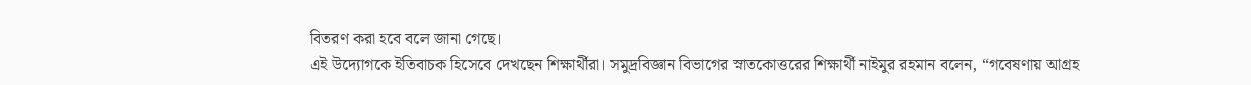বিতরণ করা হবে বলে জানা গেছে।
এই উদ্যোগকে ইতিবাচক হিসেবে দেখছেন শিক্ষার্থীরা। সমুদ্রবিজ্ঞান বিভাগের স্নাতকোত্তরের শিক্ষার্থী নাইমুর রহমান বলেন, “গবেষণায় আগ্রহ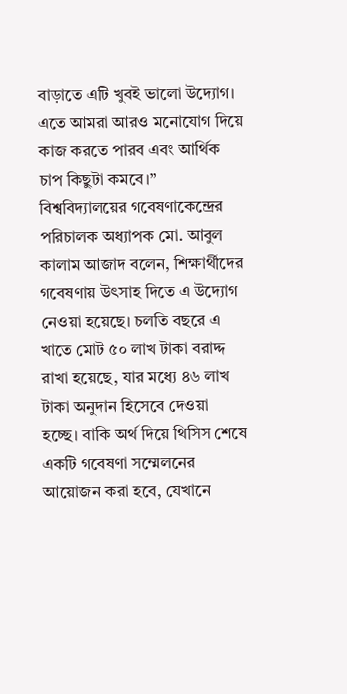বাড়াতে এটি খুবই ভালো উদ্যোগ। এতে আমরা আরও মনোযোগ দিয়ে কাজ করতে পারব এবং আর্থিক চাপ কিছুটা কমবে।”
বিশ্ববিদ্যালয়ের গবেষণাকেন্দ্রের পরিচালক অধ্যাপক মো. আবুল কালাম আজাদ বলেন, শিক্ষার্থীদের গবেষণায় উৎসাহ দিতে এ উদ্যোগ নেওয়া হয়েছে। চলতি বছরে এ খাতে মোট ৫০ লাখ টাকা বরাদ্দ রাখা হয়েছে, যার মধ্যে ৪৬ লাখ টাকা অনুদান হিসেবে দেওয়া হচ্ছে। বাকি অর্থ দিয়ে থিসিস শেষে একটি গবেষণা সম্মেলনের আয়োজন করা হবে, যেখানে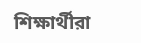শিক্ষার্থীরা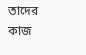তাদের কাজ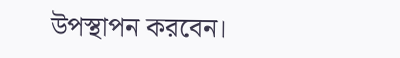উপস্থাপন করবেন।